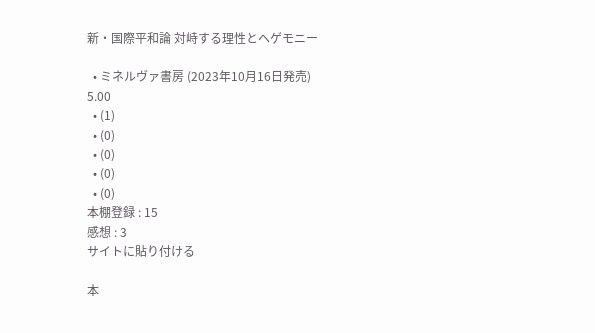新・国際平和論 対峙する理性とヘゲモニー

  • ミネルヴァ書房 (2023年10月16日発売)
5.00
  • (1)
  • (0)
  • (0)
  • (0)
  • (0)
本棚登録 : 15
感想 : 3
サイトに貼り付ける

本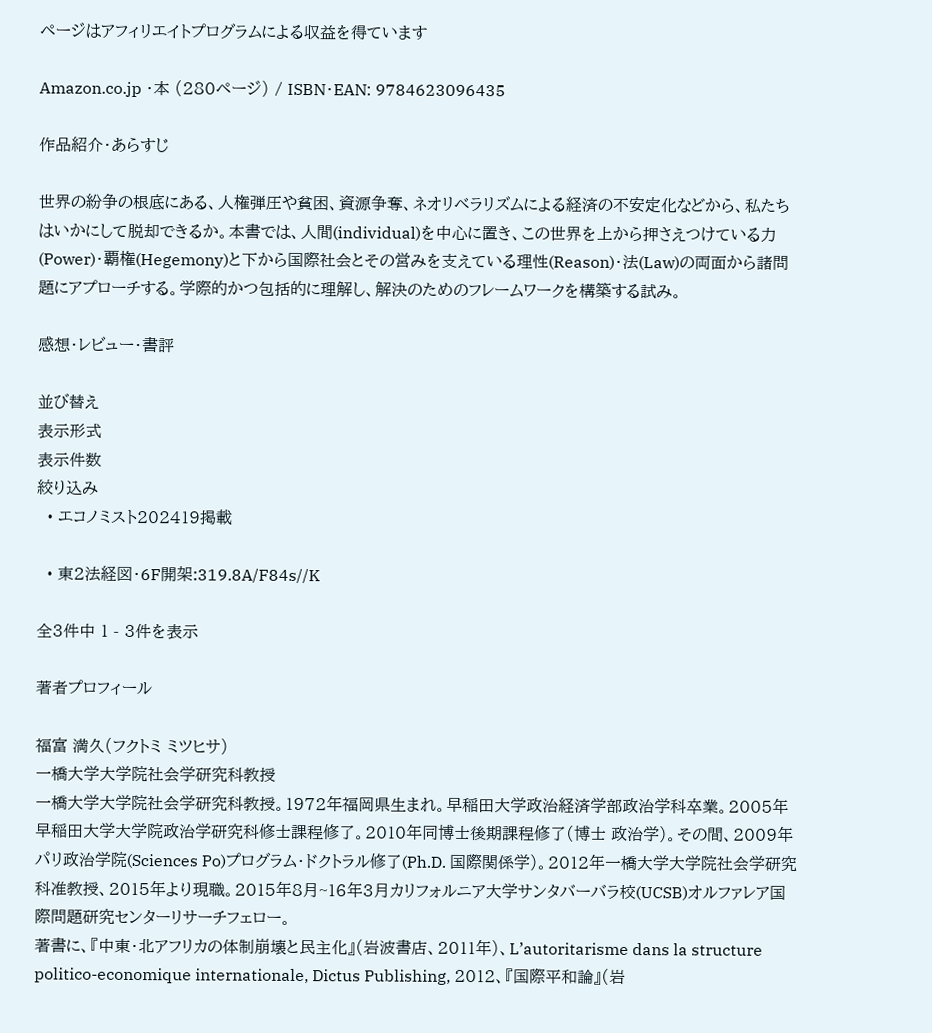ページはアフィリエイトプログラムによる収益を得ています

Amazon.co.jp ・本 (280ページ) / ISBN・EAN: 9784623096435

作品紹介・あらすじ

世界の紛争の根底にある、人権弾圧や貧困、資源争奪、ネオリベラリズムによる経済の不安定化などから、私たちはいかにして脱却できるか。本書では、人間(individual)を中心に置き、この世界を上から押さえつけている力(Power)・覇権(Hegemony)と下から国際社会とその営みを支えている理性(Reason)・法(Law)の両面から諸問題にアプローチする。学際的かつ包括的に理解し、解決のためのフレームワークを構築する試み。

感想・レビュー・書評

並び替え
表示形式
表示件数
絞り込み
  • エコノミスト202419掲載

  • 東2法経図・6F開架:319.8A/F84s//K

全3件中 1 - 3件を表示

著者プロフィール

福富 満久(フクトミ ミツヒサ)
一橋大学大学院社会学研究科教授
一橋大学大学院社会学研究科教授。1972年福岡県生まれ。早稲田大学政治経済学部政治学科卒業。2005年早稲田大学大学院政治学研究科修士課程修了。2010年同博士後期課程修了(博士 政治学)。その間、2009年パリ政治学院(Sciences Po)プログラム・ドクトラル修了(Ph.D. 国際関係学)。2012年一橋大学大学院社会学研究科准教授、2015年より現職。2015年8月~16年3月カリフォルニア大学サンタバーバラ校(UCSB)オルファレア国際問題研究センターリサーチフェロー。
著書に、『中東・北アフリカの体制崩壊と民主化』(岩波書店、2011年)、L’autoritarisme dans la structure politico-economique internationale, Dictus Publishing, 2012、『国際平和論』(岩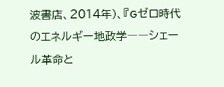波書店、2014年)、『Gゼロ時代のエネルギー地政学――シェール革命と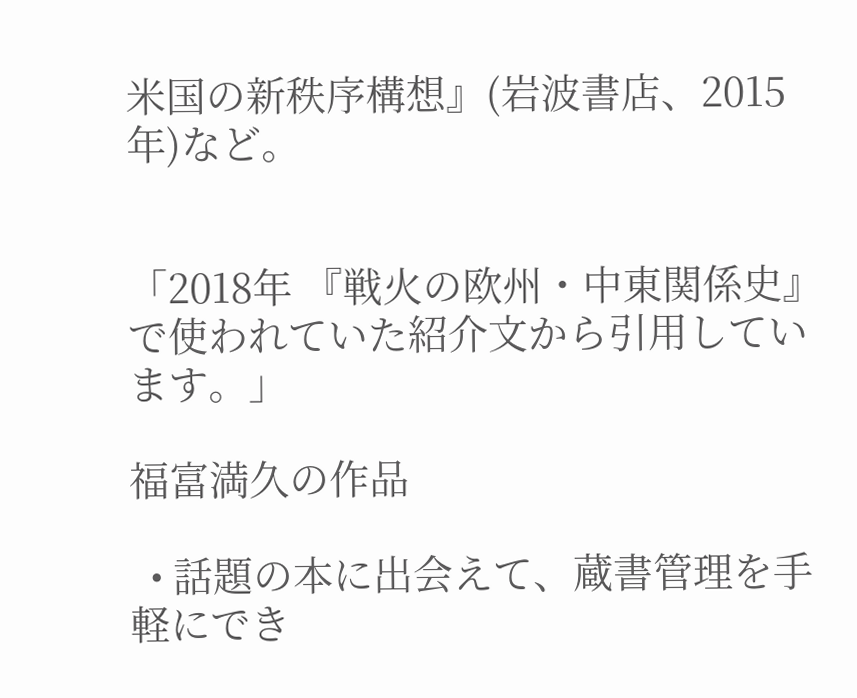米国の新秩序構想』(岩波書店、2015年)など。


「2018年 『戦火の欧州・中東関係史』 で使われていた紹介文から引用しています。」

福富満久の作品

  • 話題の本に出会えて、蔵書管理を手軽にでき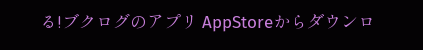る!ブクログのアプリ AppStoreからダウンロ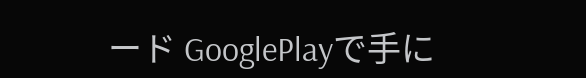ード GooglePlayで手に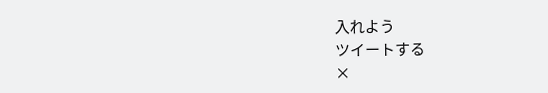入れよう
ツイートする
×